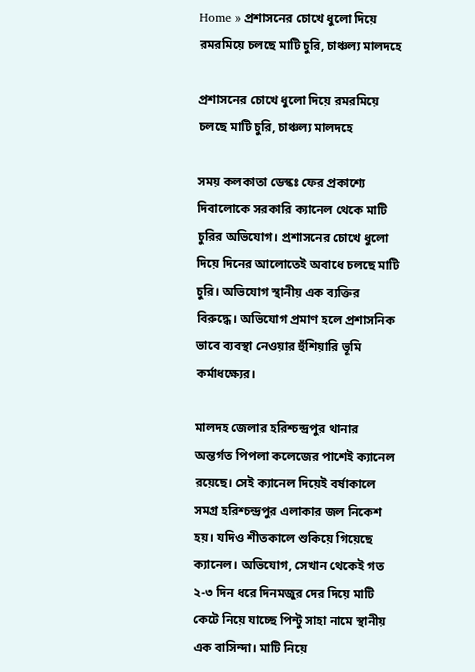Home » প্রশাসনের চোখে ধুলো দিয়ে রমরমিয়ে চলছে মাটি চুরি, চাঞ্চল্য মালদহে

প্রশাসনের চোখে ধুলো দিয়ে রমরমিয়ে চলছে মাটি চুরি, চাঞ্চল্য মালদহে

সময় কলকাতা ডেস্কঃ ফের প্রকাশ্যে দিবালোকে সরকারি ক্যানেল থেকে মাটি চুরির অভিযোগ। প্রশাসনের চোখে ধুলো দিয়ে দিনের আলোতেই অবাধে চলছে মাটি চুরি। অভিযোগ স্থানীয় এক ব্যক্তির বিরুদ্ধে। অভিযোগ প্রমাণ হলে প্রশাসনিক ভাবে ব্যবস্থা নেওয়ার হুঁশিয়ারি ভূমি কর্মাধক্ষ্যের।

মালদহ জেলার হরিশ্চন্দ্রপুর থানার অন্তর্গত পিপলা কলেজের পাশেই ক্যানেল রয়েছে। সেই ক্যানেল দিয়েই বর্ষাকালে সমগ্র হরিশ্চন্দ্রপুর এলাকার জল নিকেশ হয়। যদিও শীতকালে শুকিয়ে গিয়েছে ক্যানেল। অভিযোগ, সেখান থেকেই গত ২-৩ দিন ধরে দিনমজুর দের দিয়ে মাটি কেটে নিয়ে যাচ্ছে পিন্টু সাহা নামে স্থানীয় এক বাসিন্দা। মাটি নিয়ে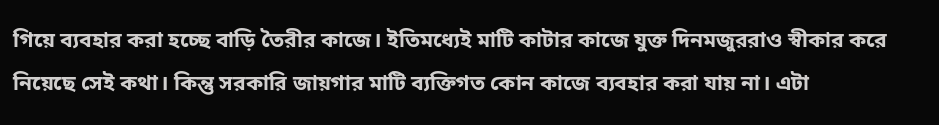গিয়ে ব্যবহার করা হচ্ছে বাড়ি তৈরীর কাজে। ইতিমধ্যেই মাটি কাটার কাজে যুক্ত দিনমজুররাও স্বীকার করে নিয়েছে সেই কথা। কিন্তু সরকারি জায়গার মাটি ব্যক্তিগত কোন কাজে ব্যবহার করা যায় না। এটা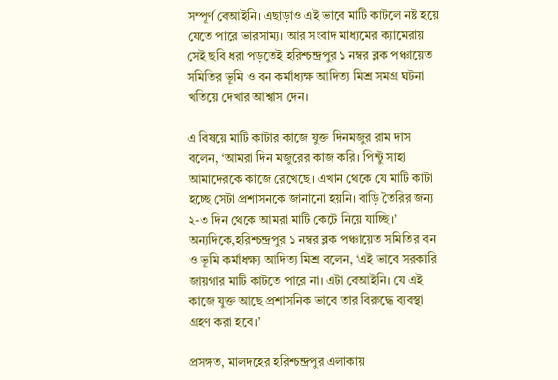সম্পূর্ণ বেআইনি। এছাড়াও এই ভাবে মাটি কাটলে নষ্ট হয়ে যেতে পারে ভারসাম্য। আর সংবাদ মাধ্যমের ক্যামেরায় সেই ছবি ধরা পড়তেই হরিশ্চন্দ্রপুর ১ নম্বর ব্লক পঞ্চায়েত সমিতির ভূমি ও বন কর্মাধ্যক্ষ আদিত্য মিশ্র সমগ্র ঘটনা খতিয়ে দেখার আশ্বাস দেন।

এ বিষয়ে মাটি কাটার কাজে যুক্ত দিনমজুর রাম দাস বলেন, ‘আমরা দিন মজুরের কাজ করি। পিন্টু সাহা আমাদেরকে কাজে রেখেছে। এখান থেকে যে মাটি কাটা হচ্ছে সেটা প্রশাসনকে জানানো হয়নি। বাড়ি তৈরির জন্য ২-৩ দিন থেকে আমরা মাটি কেটে নিয়ে যাচ্ছি।’ অন্যদিকে,হরিশ্চন্দ্রপুর ১ নম্বর ব্লক পঞ্চায়েত সমিতির বন ও ভূমি কর্মাধক্ষ্য আদিত্য মিশ্র বলেন, ‘এই ভাবে সরকারি জায়গার মাটি কাটতে পারে না। এটা বেআইনি। যে এই কাজে যুক্ত আছে প্রশাসনিক ভাবে তার বিরুদ্ধে ব্যবস্থা গ্রহণ করা হবে।’

প্রসঙ্গত, মালদহের হরিশ্চন্দ্রপুর এলাকায়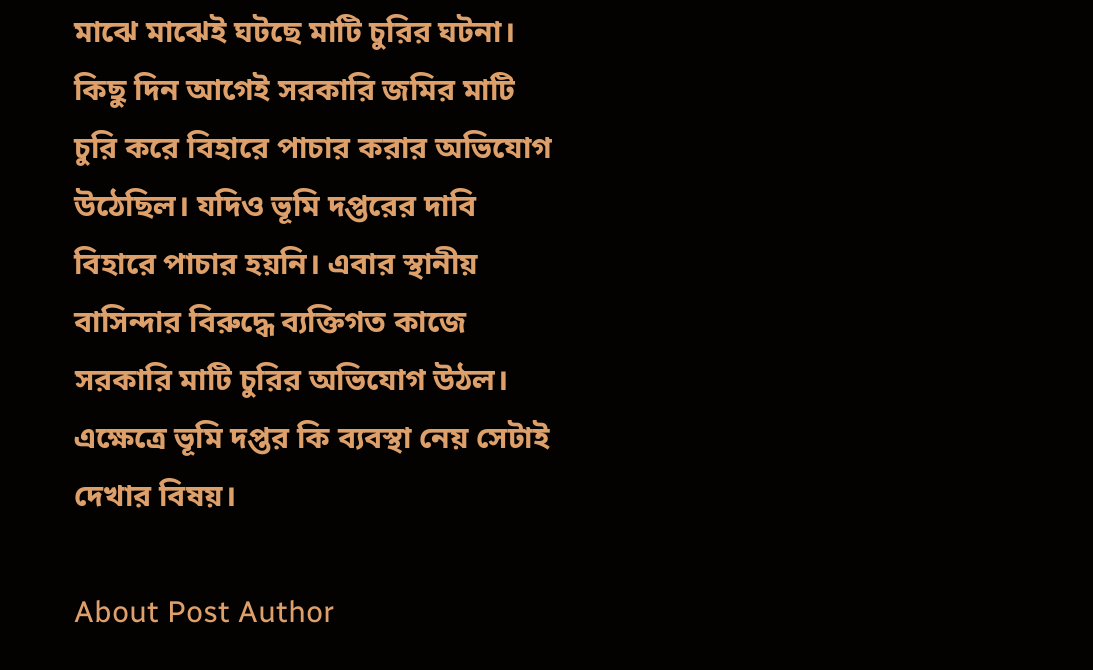মাঝে মাঝেই ঘটছে মাটি চুরির ঘটনা। কিছু দিন আগেই সরকারি জমির মাটি চুরি করে বিহারে পাচার করার অভিযোগ উঠেছিল। যদিও ভূমি দপ্তরের দাবি বিহারে পাচার হয়নি। এবার স্থানীয় বাসিন্দার বিরুদ্ধে ব্যক্তিগত কাজে সরকারি মাটি চুরির অভিযোগ উঠল। এক্ষেত্রে ভূমি দপ্তর কি ব্যবস্থা নেয় সেটাই দেখার বিষয়।

About Post Author